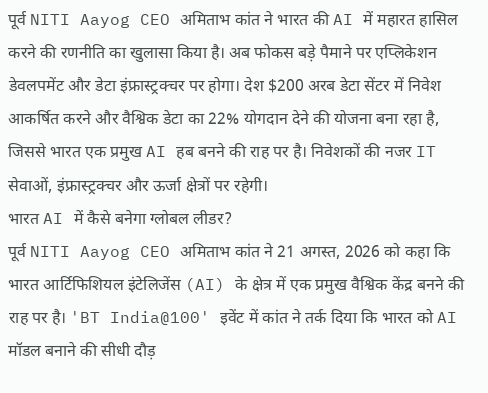पूर्व NITI Aayog CEO अमिताभ कांत ने भारत की AI में महारत हासिल करने की रणनीति का खुलासा किया है। अब फोकस बड़े पैमाने पर एप्लिकेशन डेवलपमेंट और डेटा इंफ्रास्ट्रक्चर पर होगा। देश $200 अरब डेटा सेंटर में निवेश आकर्षित करने और वैश्विक डेटा का 22% योगदान देने की योजना बना रहा है, जिससे भारत एक प्रमुख AI हब बनने की राह पर है। निवेशकों की नजर IT सेवाओं, इंफ्रास्ट्रक्चर और ऊर्जा क्षेत्रों पर रहेगी।
भारत AI में कैसे बनेगा ग्लोबल लीडर?
पूर्व NITI Aayog CEO अमिताभ कांत ने 21 अगस्त, 2026 को कहा कि भारत आर्टिफिशियल इंटेलिजेंस (AI) के क्षेत्र में एक प्रमुख वैश्विक केंद्र बनने की राह पर है। 'BT India@100' इवेंट में कांत ने तर्क दिया कि भारत को AI मॉडल बनाने की सीधी दौड़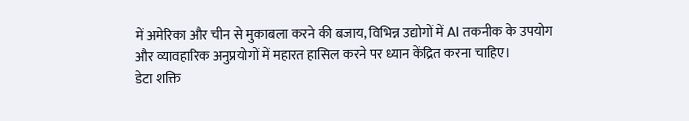में अमेरिका और चीन से मुकाबला करने की बजाय, विभिन्न उद्योगों में AI तकनीक के उपयोग और व्यावहारिक अनुप्रयोगों में महारत हासिल करने पर ध्यान केंद्रित करना चाहिए।
डेटा शक्ति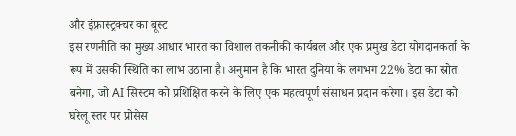और इंफ्रास्ट्रक्चर का बूस्ट
इस रणनीति का मुख्य आधार भारत का विशाल तकनीकी कार्यबल और एक प्रमुख डेटा योगदानकर्ता के रूप में उसकी स्थिति का लाभ उठाना है। अनुमान है कि भारत दुनिया के लगभग 22% डेटा का स्रोत बनेगा, जो AI सिस्टम को प्रशिक्षित करने के लिए एक महत्वपूर्ण संसाधन प्रदान करेगा। इस डेटा को घरेलू स्तर पर प्रोसेस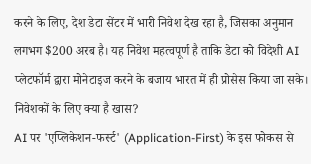करने के लिए, देश डेटा सेंटर में भारी निवेश देख रहा है, जिसका अनुमान लगभग $200 अरब है। यह निवेश महत्वपूर्ण है ताकि डेटा को विदेशी AI प्लेटफॉर्म द्वारा मोनेटाइज करने के बजाय भारत में ही प्रोसेस किया जा सके।
निवेशकों के लिए क्या है खास?
AI पर 'एप्लिकेशन-फर्स्ट' (Application-First) के इस फोकस से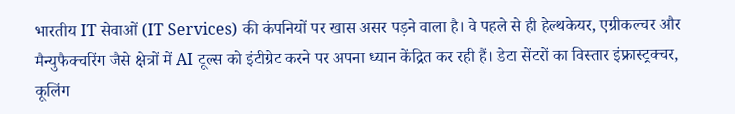भारतीय IT सेवाओं (IT Services) की कंपनियों पर खास असर पड़ने वाला है। वे पहले से ही हेल्थकेयर, एग्रीकल्चर और मैन्युफैक्चरिंग जैसे क्षेत्रों में AI टूल्स को इंटीग्रेट करने पर अपना ध्यान केंद्रित कर रही हैं। डेटा सेंटरों का विस्तार इंफ्रास्ट्रक्चर, कूलिंग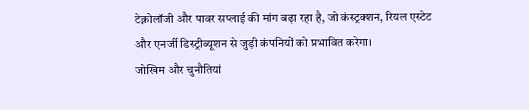टेक्नोलॉजी और पावर सप्लाई की मांग बढ़ा रहा है, जो कंस्ट्रक्शन, रियल एस्टेट और एनर्जी डिस्ट्रीब्यूशन से जुड़ी कंपनियों को प्रभावित करेगा।
जोखिम और चुनौतियां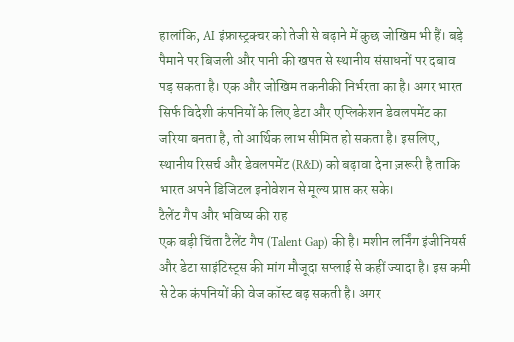हालांकि, AI इंफ्रास्ट्रक्चर को तेजी से बढ़ाने में कुछ जोखिम भी हैं। बड़े पैमाने पर बिजली और पानी की खपत से स्थानीय संसाधनों पर दबाव पड़ सकता है। एक और जोखिम तकनीकी निर्भरता का है। अगर भारत सिर्फ विदेशी कंपनियों के लिए डेटा और एप्लिकेशन डेवलपमेंट का जरिया बनता है, तो आर्थिक लाभ सीमित हो सकता है। इसलिए, स्थानीय रिसर्च और डेवलपमेंट (R&D) को बढ़ावा देना ज़रूरी है ताकि भारत अपने डिजिटल इनोवेशन से मूल्य प्राप्त कर सके।
टैलेंट गैप और भविष्य की राह
एक बड़ी चिंता टैलेंट गैप (Talent Gap) की है। मशीन लर्निंग इंजीनियर्स और डेटा साइंटिस्ट्स की मांग मौजूदा सप्लाई से कहीं ज्यादा है। इस कमी से टेक कंपनियों की वेज कॉस्ट बढ़ सकती है। अगर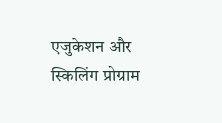एजुकेशन और स्किलिंग प्रोग्राम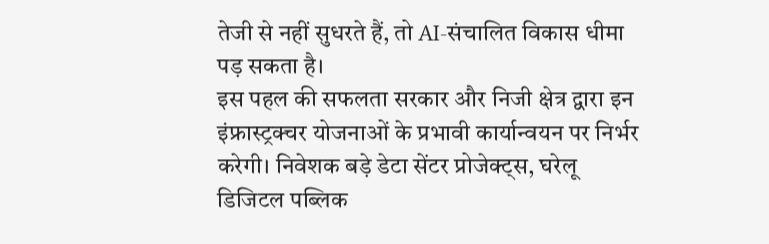तेजी से नहीं सुधरते हैं, तो AI-संचालित विकास धीमा पड़ सकता है।
इस पहल की सफलता सरकार और निजी क्षेत्र द्वारा इन इंफ्रास्ट्रक्चर योजनाओं के प्रभावी कार्यान्वयन पर निर्भर करेगी। निवेशक बड़े डेटा सेंटर प्रोजेक्ट्स, घरेलू डिजिटल पब्लिक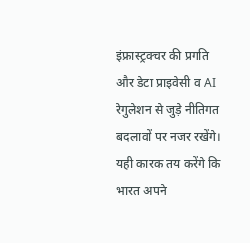इंफ्रास्ट्रक्चर की प्रगति और डेटा प्राइवेसी व AI रेगुलेशन से जुड़े नीतिगत बदलावों पर नजर रखेंगे। यही कारक तय करेंगे कि भारत अपने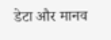डेटा और मानव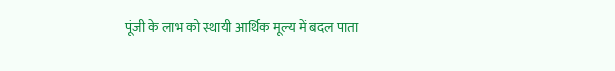पूंजी के लाभ को स्थायी आर्थिक मूल्य में बदल पाता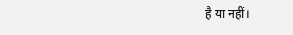है या नहीं।